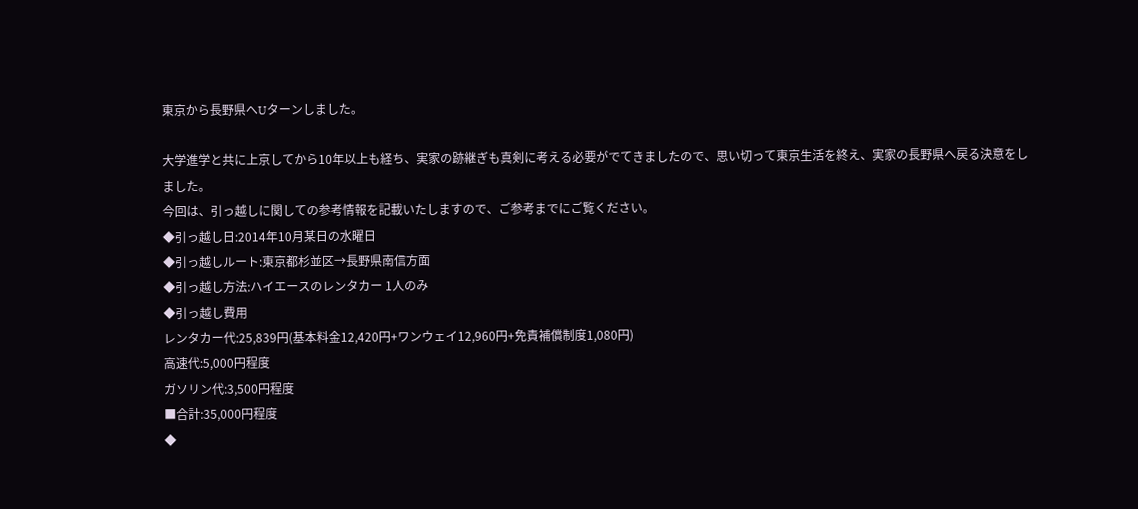東京から長野県へUターンしました。

大学進学と共に上京してから10年以上も経ち、実家の跡継ぎも真剣に考える必要がでてきましたので、思い切って東京生活を終え、実家の長野県へ戻る決意をしました。
今回は、引っ越しに関しての参考情報を記載いたしますので、ご参考までにご覧ください。
◆引っ越し日:2014年10月某日の水曜日
◆引っ越しルート:東京都杉並区→長野県南信方面
◆引っ越し方法:ハイエースのレンタカー 1人のみ
◆引っ越し費用
レンタカー代:25,839円(基本料金12,420円+ワンウェイ12,960円+免責補償制度1,080円)
高速代:5,000円程度
ガソリン代:3,500円程度
■合計:35,000円程度
◆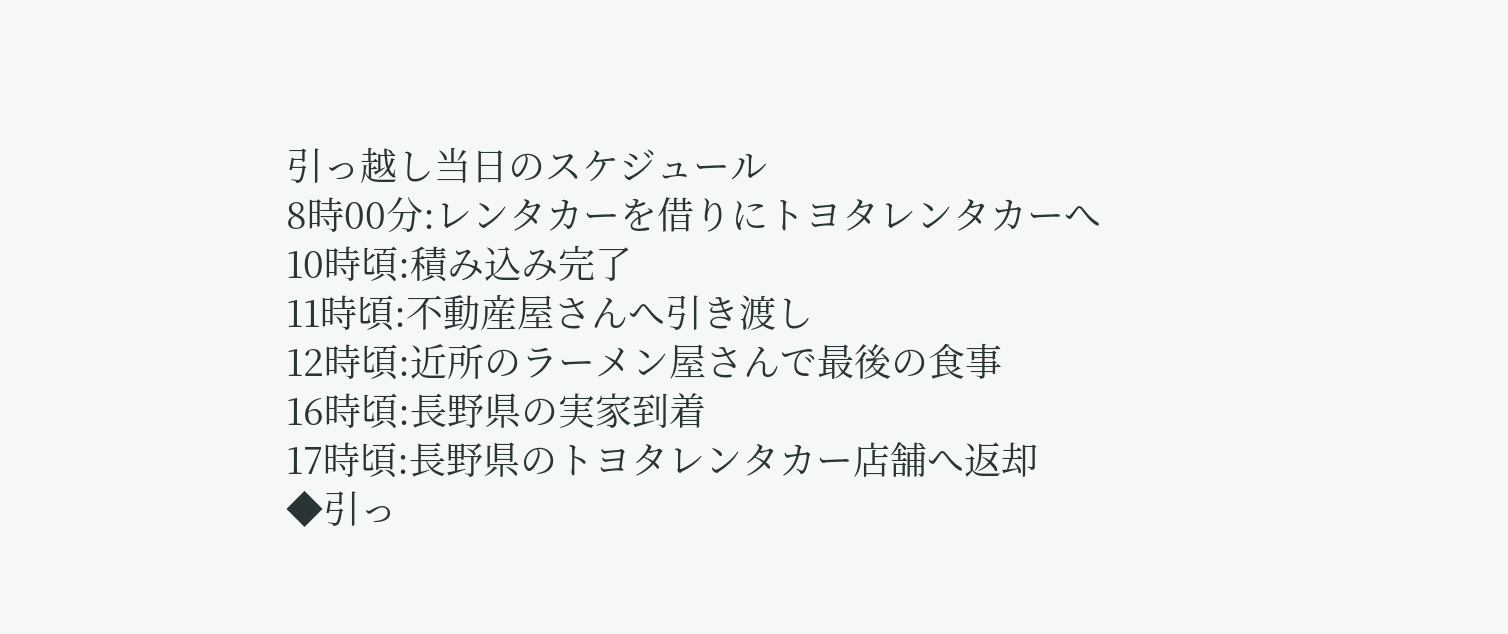引っ越し当日のスケジュール
8時00分:レンタカーを借りにトヨタレンタカーへ
10時頃:積み込み完了
11時頃:不動産屋さんへ引き渡し
12時頃:近所のラーメン屋さんで最後の食事
16時頃:長野県の実家到着
17時頃:長野県のトヨタレンタカー店舗へ返却
◆引っ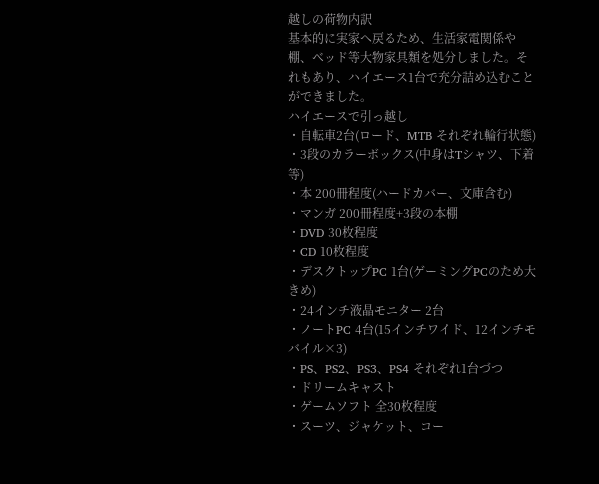越しの荷物内訳
基本的に実家へ戻るため、生活家電関係や棚、ベッド等大物家具類を処分しました。それもあり、ハイエース1台で充分詰め込むことができました。
ハイエースで引っ越し
・自転車2台(ロード、MTB それぞれ輪行状態)
・3段のカラーボックス(中身はTシャツ、下着等)
・本 200冊程度(ハードカバー、文庫含む)
・マンガ 200冊程度+3段の本棚
・DVD 30枚程度
・CD 10枚程度
・デスクトップPC 1台(ゲーミングPCのため大きめ)
・24インチ液晶モニター 2台
・ノートPC 4台(15インチワイド、12インチモバイル×3)
・PS、PS2、PS3、PS4 それぞれ1台づつ
・ドリームキャスト
・ゲームソフト 全30枚程度
・スーツ、ジャケット、コー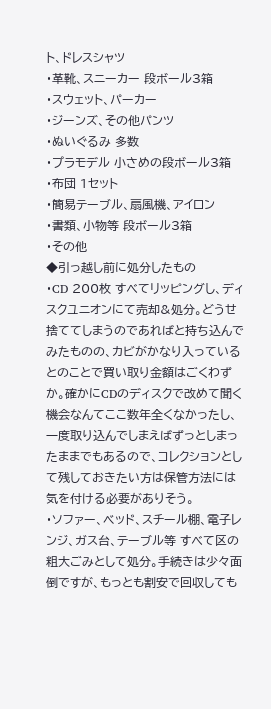ト、ドレスシャツ
・革靴、スニーカー 段ボール3箱
・スウェット、パーカー
・ジーンズ、その他パンツ
・ぬいぐるみ 多数
・プラモデル 小さめの段ボール3箱
・布団 1セット
・簡易テーブル、扇風機、アイロン
・書類、小物等 段ボール3箱
・その他
◆引っ越し前に処分したもの
・CD 200枚 すべてリッピングし、ディスクユニオンにて売却&処分。どうせ捨ててしまうのであればと持ち込んでみたものの、カビがかなり入っているとのことで買い取り金額はごくわずか。確かにCDのディスクで改めて聞く機会なんてここ数年全くなかったし、一度取り込んでしまえばずっとしまったままでもあるので、コレクションとして残しておきたい方は保管方法には気を付ける必要がありそう。
・ソファー、ベッド、スチール棚、電子レンジ、ガス台、テーブル等 すべて区の粗大ごみとして処分。手続きは少々面倒ですが、もっとも割安で回収しても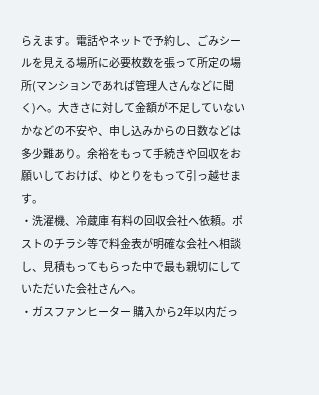らえます。電話やネットで予約し、ごみシールを見える場所に必要枚数を張って所定の場所(マンションであれば管理人さんなどに聞く)へ。大きさに対して金額が不足していないかなどの不安や、申し込みからの日数などは多少難あり。余裕をもって手続きや回収をお願いしておけば、ゆとりをもって引っ越せます。
・洗濯機、冷蔵庫 有料の回収会社へ依頼。ポストのチラシ等で料金表が明確な会社へ相談し、見積もってもらった中で最も親切にしていただいた会社さんへ。
・ガスファンヒーター 購入から2年以内だっ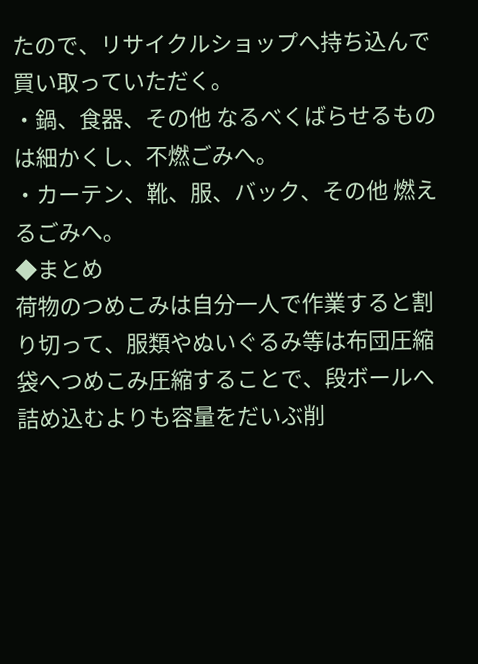たので、リサイクルショップへ持ち込んで買い取っていただく。
・鍋、食器、その他 なるべくばらせるものは細かくし、不燃ごみへ。
・カーテン、靴、服、バック、その他 燃えるごみへ。
◆まとめ
荷物のつめこみは自分一人で作業すると割り切って、服類やぬいぐるみ等は布団圧縮袋へつめこみ圧縮することで、段ボールへ詰め込むよりも容量をだいぶ削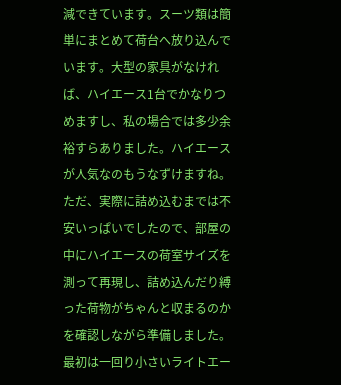減できています。スーツ類は簡単にまとめて荷台へ放り込んでいます。大型の家具がなければ、ハイエース1台でかなりつめますし、私の場合では多少余裕すらありました。ハイエースが人気なのもうなずけますね。
ただ、実際に詰め込むまでは不安いっぱいでしたので、部屋の中にハイエースの荷室サイズを測って再現し、詰め込んだり縛った荷物がちゃんと収まるのかを確認しながら準備しました。最初は一回り小さいライトエー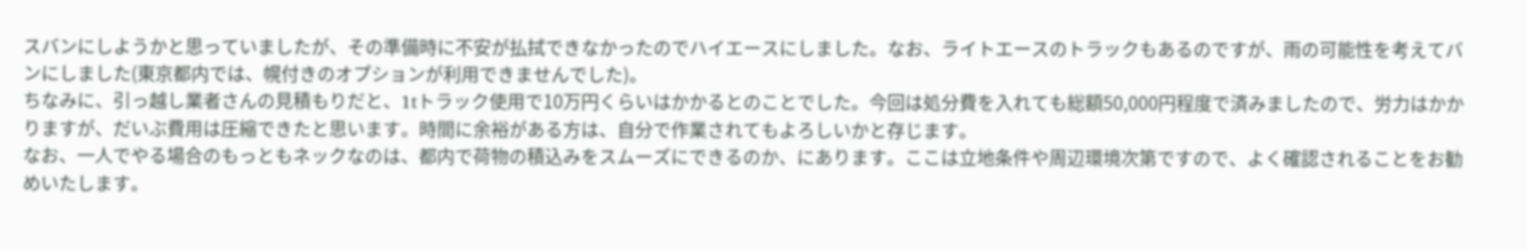スバンにしようかと思っていましたが、その準備時に不安が払拭できなかったのでハイエースにしました。なお、ライトエースのトラックもあるのですが、雨の可能性を考えてバンにしました(東京都内では、幌付きのオプションが利用できませんでした)。
ちなみに、引っ越し業者さんの見積もりだと、1tトラック使用で10万円くらいはかかるとのことでした。今回は処分費を入れても総額50,000円程度で済みましたので、労力はかかりますが、だいぶ費用は圧縮できたと思います。時間に余裕がある方は、自分で作業されてもよろしいかと存じます。
なお、一人でやる場合のもっともネックなのは、都内で荷物の積込みをスムーズにできるのか、にあります。ここは立地条件や周辺環境次第ですので、よく確認されることをお勧めいたします。